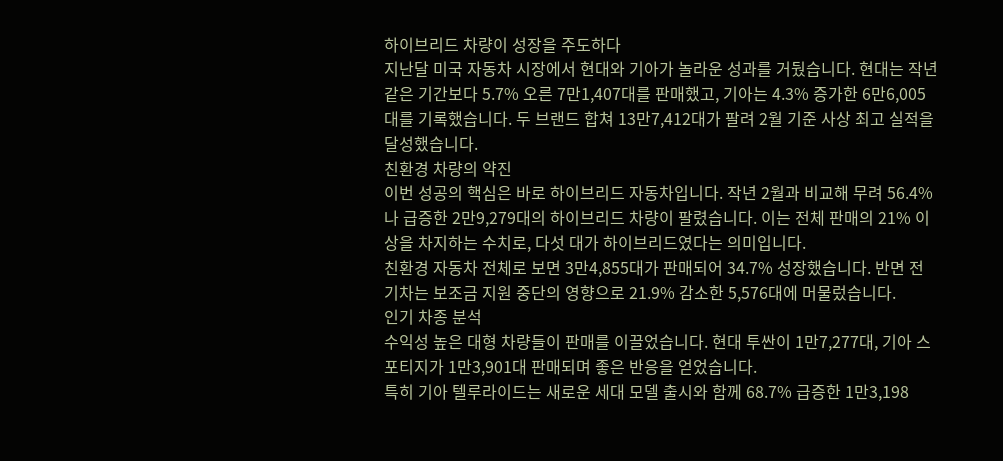하이브리드 차량이 성장을 주도하다
지난달 미국 자동차 시장에서 현대와 기아가 놀라운 성과를 거뒀습니다. 현대는 작년 같은 기간보다 5.7% 오른 7만1,407대를 판매했고, 기아는 4.3% 증가한 6만6,005대를 기록했습니다. 두 브랜드 합쳐 13만7,412대가 팔려 2월 기준 사상 최고 실적을 달성했습니다.
친환경 차량의 약진
이번 성공의 핵심은 바로 하이브리드 자동차입니다. 작년 2월과 비교해 무려 56.4%나 급증한 2만9,279대의 하이브리드 차량이 팔렸습니다. 이는 전체 판매의 21% 이상을 차지하는 수치로, 다섯 대가 하이브리드였다는 의미입니다.
친환경 자동차 전체로 보면 3만4,855대가 판매되어 34.7% 성장했습니다. 반면 전기차는 보조금 지원 중단의 영향으로 21.9% 감소한 5,576대에 머물렀습니다.
인기 차종 분석
수익성 높은 대형 차량들이 판매를 이끌었습니다. 현대 투싼이 1만7,277대, 기아 스포티지가 1만3,901대 판매되며 좋은 반응을 얻었습니다.
특히 기아 텔루라이드는 새로운 세대 모델 출시와 함께 68.7% 급증한 1만3,198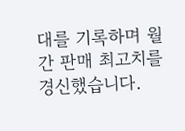대를 기록하며 월간 판매 최고치를 경신했습니다.